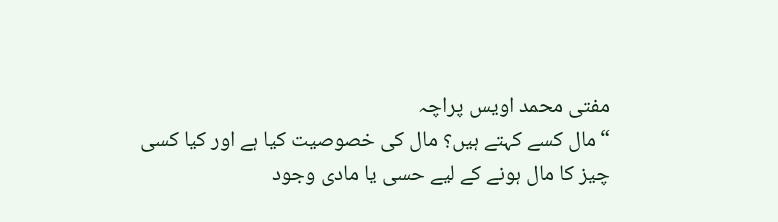مفتی محمد اویس پراچہ
“مال کسے کہتے ہیں؟ مال کی خصوصیت کیا ہے اور کیا کسی چیز کا مال ہونے کے لیے حسی یا مادی وجود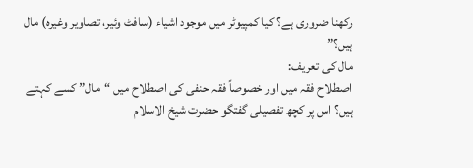رکھنا ضروری ہے؟ کیا کمپیوٹر میں موجود اشیاء (سافٹ وئیر، تصاویر وغیرہ) مال ہیں؟”
مال کی تعریف:
اصطلاح فقہ میں اور خصوصاً فقہ حنفی کی اصطلاح میں “مال” کسے کہتے ہیں؟ اس پر کچھ تفصیلی گفتگو حضرت شیخ الاسلام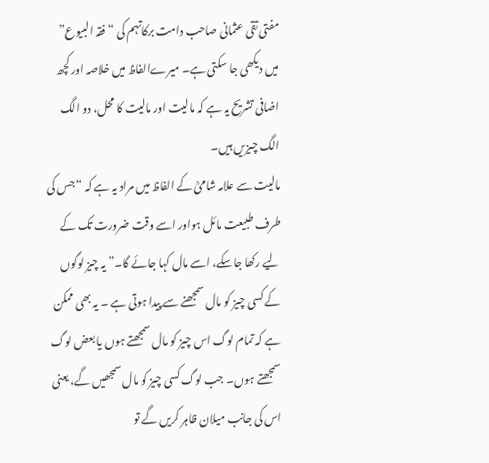مفتی تقی عثمانی صاحب دامت برکاتہم کی “فقہ البیوع” میں دیکھی جا سکتی ہے۔ میرےالفاظ میں خلاصہ اور کچھ اضافی تشریح یہ ہے کہ مالیت اور مالیت کا محل، دو الگ الگ چیزیں ہیں۔
مالیت سے علامہ شامیؒ کے الفاظ میں مراد یہ ہے کہ “جس کی طرف طبیعت مائل ہواور اسے وقت ضرورت تک کے لیے رکھا جاسکے، اسے مال کہا جائے گا۔” یہ چیز لوگوں کے کسی چیز کو مال سمجھنے سے پیدا ہوتی ہے ۔ یہ بھی ممکن ہے کہ تمام لوگ اس چیز کو مال سمجھتے ہوں یا بعض لوگ سمجھتے ہوں۔ جب لوگ کسی چیز کو مال سمجھیں گے، یعنی اس کی جانب میلان ظاہر کریں گے تو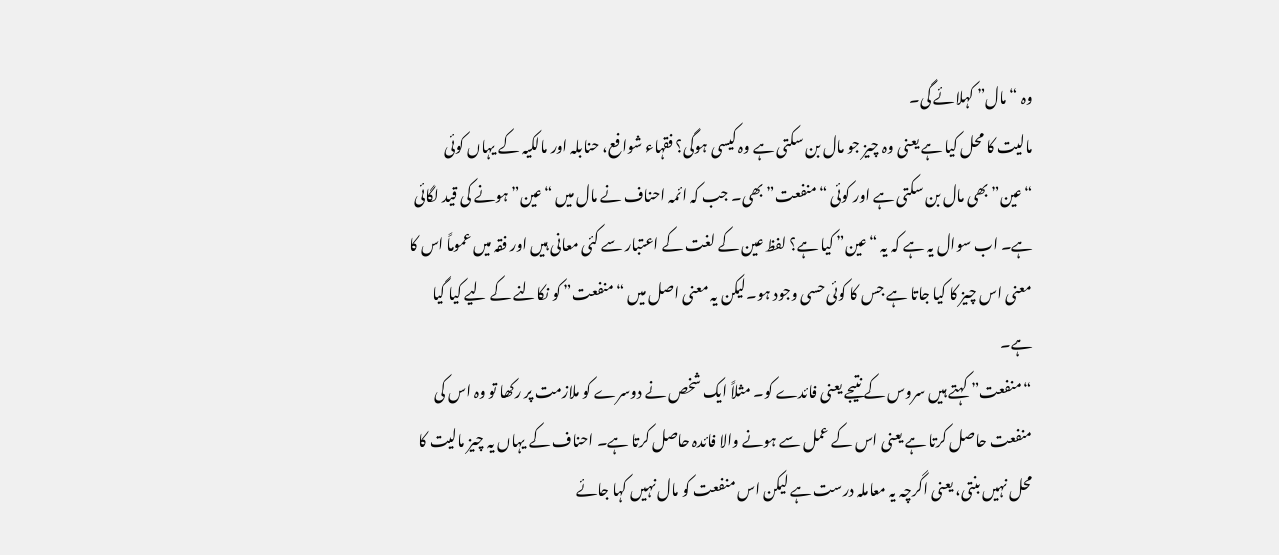وہ “مال” کہلائے گی۔
مالیت کا محل کیا ہے یعنی وہ چیز جو مال بن سکتی ہے وہ کیسی ہوگی؟ فقہاء شوافع، حنابلہ اور مالکیہ کے یہاں کوئی “عین” بھی مال بن سکتی ہے اور کوئی “منفعت” بھی۔ جب کہ ائمہ احناف نے مال میں “عین” ہونے کی قید لگائی ہے۔ اب سوال یہ ہے کہ یہ “عین” کیا ہے؟ لفظ عین کے لغت کے اعتبار سے کئی معانی ہیں اور فقہ میں عموماً اس کا معنی اس چیز کا کیا جاتا ہے جس کا کوئی حسی وجود ہو۔لیکن یہ معنی اصل میں “منفعت” کو نکالنے کے لیے کیا گیا ہے۔
“منفعت” کہتے ہیں سروس کے نتیجے یعنی فائدے کو۔ مثلاً ایک شخص نے دوسرے کو ملازمت پر رکھا تو وہ اس کی منفعت حاصل کرتا ہے یعنی اس کے عمل سے ہونے والا فائدہ حاصل کرتا ہے۔ احناف کے یہاں یہ چیز مالیت کا محل نہیں بنتی، یعنی اگرچہ یہ معاملہ درست ہے لیکن اس منفعت کو مال نہیں کہا جائے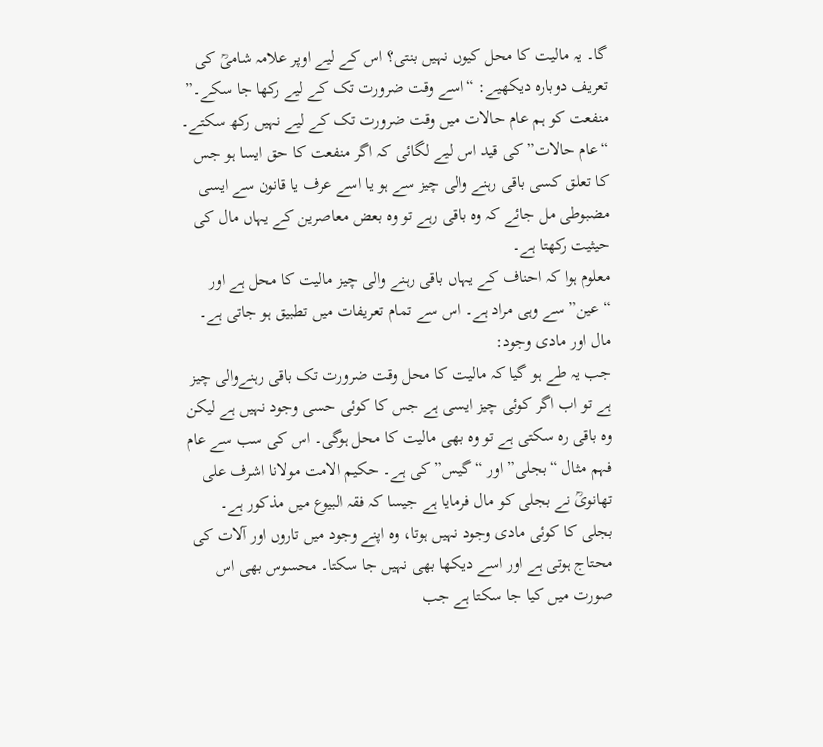گا۔ یہ مالیت کا محل کیوں نہیں بنتی؟ اس کے لیے اوپر علامہ شامیؒ کی تعریف دوبارہ دیکھیے: “اسے وقت ضرورت تک کے لیے رکھا جا سکے۔”
منفعت کو ہم عام حالات میں وقت ضرورت تک کے لیے نہیں رکھ سکتے۔ “عام حالات” کی قید اس لیے لگائی کہ اگر منفعت کا حق ایسا ہو جس کا تعلق کسی باقی رہنے والی چیز سے ہو یا اسے عرف یا قانون سے ایسی مضبوطی مل جائے کہ وہ باقی رہے تو وہ بعض معاصرین کے یہاں مال کی حیثیت رکھتا ہے۔
معلوم ہوا کہ احناف کے یہاں باقی رہنے والی چیز مالیت کا محل ہے اور “عین” سے وہی مراد ہے۔ اس سے تمام تعریفات میں تطبیق ہو جاتی ہے۔
مال اور مادی وجود:
جب یہ طے ہو گیا کہ مالیت کا محل وقت ضرورت تک باقی رہنےوالی چیز ہے تو اب اگر کوئی چیز ایسی ہے جس کا کوئی حسی وجود نہیں ہے لیکن وہ باقی رہ سکتی ہے تو وہ بھی مالیت کا محل ہوگی۔ اس کی سب سے عام فہم مثال “بجلی” اور “گیس” کی ہے۔ حکیم الامت مولانا اشرف علی تھانویؒ نے بجلی کو مال فرمایا ہے جیسا کہ فقہ البیوع میں مذکور ہے۔
بجلی کا کوئی مادی وجود نہیں ہوتا، وہ اپنے وجود میں تاروں اور آلات کی محتاج ہوتی ہے اور اسے دیکھا بھی نہیں جا سکتا۔ محسوس بھی اس صورت میں کیا جا سکتا ہے جب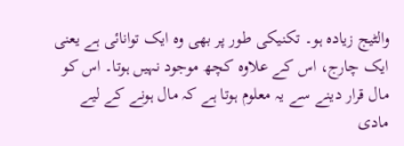والٹیج زیادہ ہو۔ تکنیکی طور پر بھی وہ ایک توانائی ہے یعنی ایک چارج، اس کے علاوہ کچھ موجود نہیں ہوتا۔ اس کو مال قرار دینے سے یہ معلوم ہوتا ہے کہ مال ہونے کے لیے مادی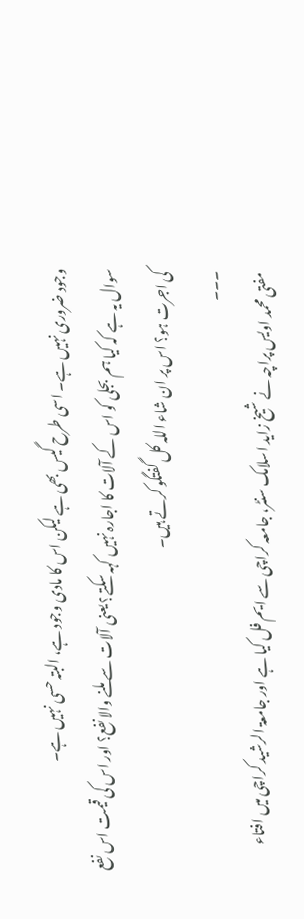وجود ضروری نہیں ہے۔ اسی طرح گیس بھی ہے لیکن اس کا مادی وجود ہے، البتہ حسی نہیں ہے۔
سوال یہ ہے کہ کیا ہم بجلی کو اس کے آلات کا اجارہ نہیں کہہ سکتے؟ یعنی آلات سے ملنے والا نفع؟ اور اس کی قیمت اس نفع کی اجرت ہو؟ اس پر ان شاء اللہ کل گفتگو کرتے ہیں۔
۔۔۔
مفتی محمد اویس پراچہ نے شیخ زاید اسلامک سنٹر، جامعہ کراچی سے ایم فل کیا ہے اور جامعۃ الرشید کراچی میں افتاء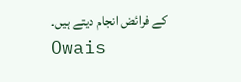کے فرائض انجام دیتے ہیں۔
Owais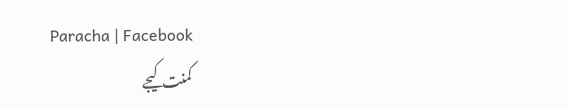Paracha | Facebook
کمنت کیجے